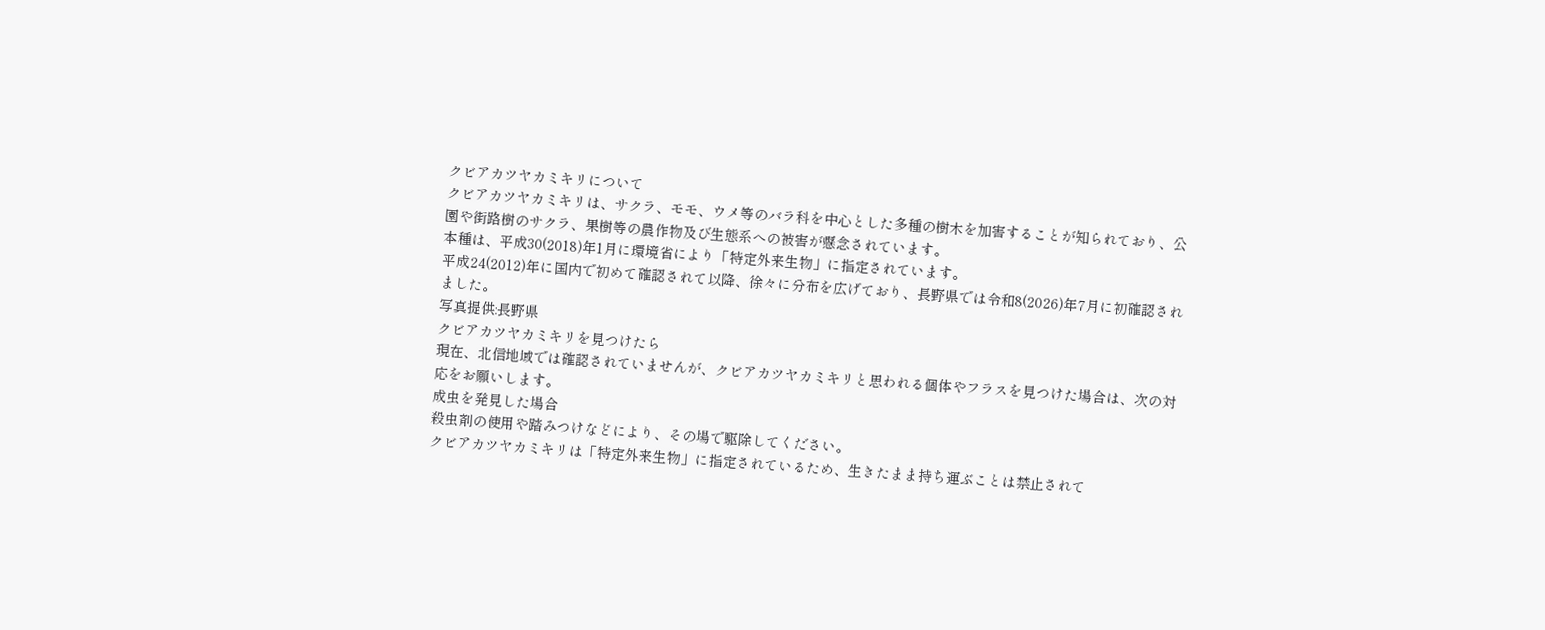クビアカツヤカミキリについて
クビアカツヤカミキリは、サクラ、モモ、ウメ等のバラ科を中心とした多種の樹木を加害することが知られており、公園や街路樹のサクラ、果樹等の農作物及び生態系への被害が懸念されています。
本種は、平成30(2018)年1月に環境省により「特定外来生物」に指定されています。
平成24(2012)年に国内で初めて確認されて以降、徐々に分布を広げており、長野県では令和8(2026)年7月に初確認されました。
写真提供:長野県
クビアカツヤカミキリを見つけたら
現在、北信地域では確認されていませんが、クビアカツヤカミキリと思われる個体やフラスを見つけた場合は、次の対応をお願いします。
成虫を発見した場合
殺虫剤の使用や踏みつけなどにより、その場で駆除してください。
クビアカツヤカミキリは「特定外来生物」に指定されているため、生きたまま持ち運ぶことは禁止されて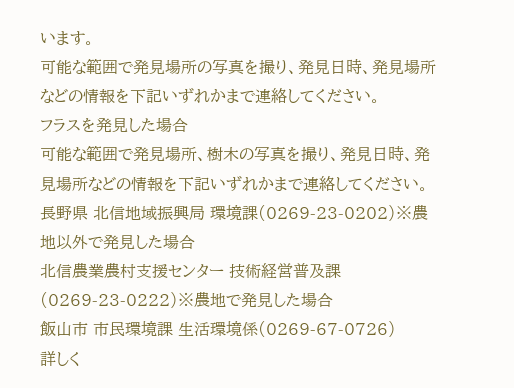います。
可能な範囲で発見場所の写真を撮り、発見日時、発見場所などの情報を下記いずれかまで連絡してください。
フラスを発見した場合
可能な範囲で発見場所、樹木の写真を撮り、発見日時、発見場所などの情報を下記いずれかまで連絡してください。
長野県 北信地域振興局 環境課(0269-23-0202)※農地以外で発見した場合
北信農業農村支援センター 技術経営普及課(0269-23-0222)※農地で発見した場合
飯山市 市民環境課 生活環境係(0269-67-0726)
詳しく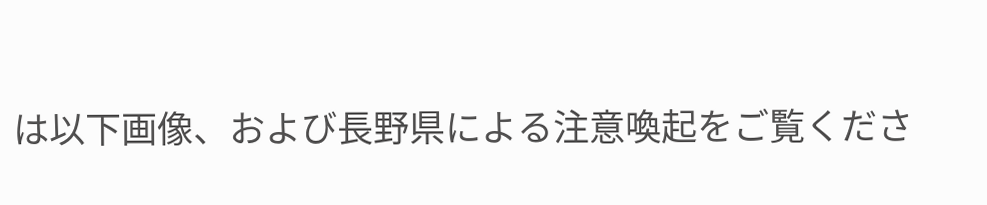は以下画像、および長野県による注意喚起をご覧くださ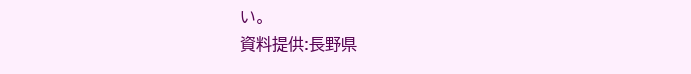い。
資料提供:長野県